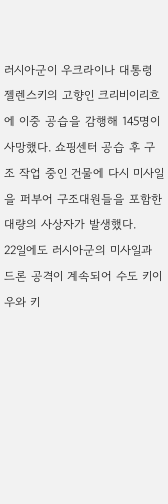러시아군이 우크라이나 대통령 젤렌스키의 고향인 크리비이리흐에 이중 공습을 감행해 145명이 사망했다. 쇼핑센터 공습 후 구조 작업 중인 건물에 다시 미사일을 퍼부어 구조대원들을 포함한 대량의 사상자가 발생했다.
22일에도 러시아군의 미사일과 드론 공격이 계속되어 수도 키이우와 키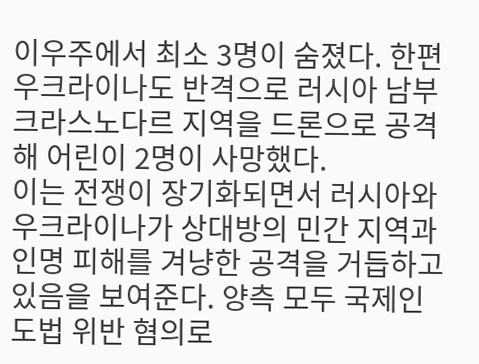이우주에서 최소 3명이 숨졌다. 한편 우크라이나도 반격으로 러시아 남부 크라스노다르 지역을 드론으로 공격해 어린이 2명이 사망했다.
이는 전쟁이 장기화되면서 러시아와 우크라이나가 상대방의 민간 지역과 인명 피해를 겨냥한 공격을 거듭하고 있음을 보여준다. 양측 모두 국제인도법 위반 혐의로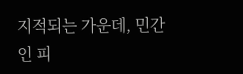지적되는 가운데, 민간인 피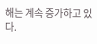해는 계속 증가하고 있다.